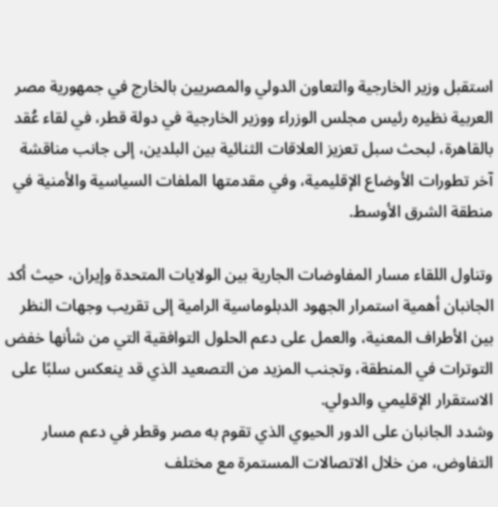استقبل وزير الخارجية والتعاون الدولي والمصريين بالخارج في جمهورية مصر العربية نظيره رئيس مجلس الوزراء ووزير الخارجية في دولة قطر، في لقاء عُقد بالقاهرة، لبحث سبل تعزيز العلاقات الثنائية بين البلدين، إلى جانب مناقشة آخر تطورات الأوضاع الإقليمية، وفي مقدمتها الملفات السياسية والأمنية في منطقة الشرق الأوسط.

وتناول اللقاء مسار المفاوضات الجارية بين الولايات المتحدة وإيران، حيث أكد الجانبان أهمية استمرار الجهود الدبلوماسية الرامية إلى تقريب وجهات النظر بين الأطراف المعنية، والعمل على دعم الحلول التوافقية التي من شأنها خفض التوترات في المنطقة، وتجنب المزيد من التصعيد الذي قد ينعكس سلبًا على الاستقرار الإقليمي والدولي.
وشدد الجانبان على الدور الحيوي الذي تقوم به مصر وقطر في دعم مسار التفاوض، من خلال الاتصالات المستمرة مع مختلف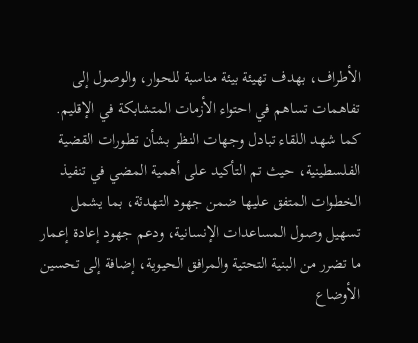الأطراف، بهدف تهيئة بيئة مناسبة للحوار، والوصول إلى تفاهمات تساهم في احتواء الأزمات المتشابكة في الإقليم.
كما شهد اللقاء تبادل وجهات النظر بشأن تطورات القضية الفلسطينية، حيث تم التأكيد على أهمية المضي في تنفيذ الخطوات المتفق عليها ضمن جهود التهدئة، بما يشمل تسهيل وصول المساعدات الإنسانية، ودعم جهود إعادة إعمار ما تضرر من البنية التحتية والمرافق الحيوية، إضافة إلى تحسين الأوضاع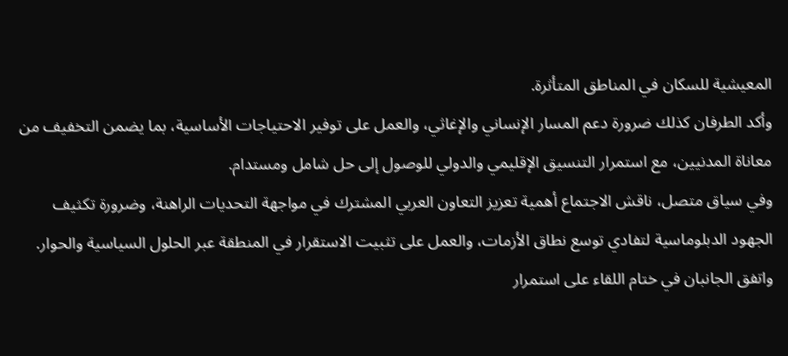المعيشية للسكان في المناطق المتأثرة.
وأكد الطرفان كذلك ضرورة دعم المسار الإنساني والإغاثي، والعمل على توفير الاحتياجات الأساسية، بما يضمن التخفيف من معاناة المدنيين، مع استمرار التنسيق الإقليمي والدولي للوصول إلى حل شامل ومستدام.
وفي سياق متصل، ناقش الاجتماع أهمية تعزيز التعاون العربي المشترك في مواجهة التحديات الراهنة، وضرورة تكثيف الجهود الدبلوماسية لتفادي توسع نطاق الأزمات، والعمل على تثبيت الاستقرار في المنطقة عبر الحلول السياسية والحوار.
واتفق الجانبان في ختام اللقاء على استمرار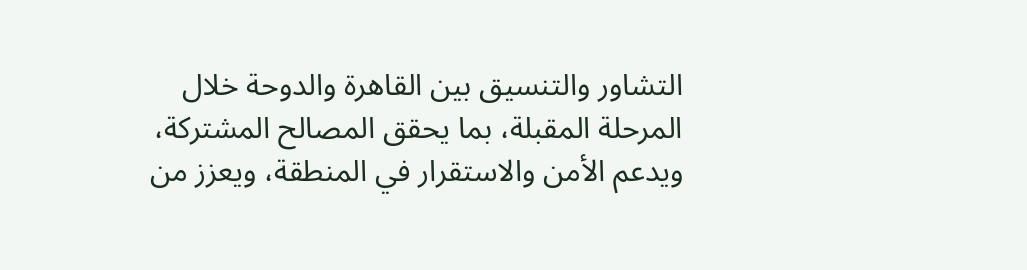التشاور والتنسيق بين القاهرة والدوحة خلال المرحلة المقبلة، بما يحقق المصالح المشتركة، ويدعم الأمن والاستقرار في المنطقة، ويعزز من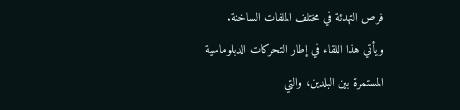فرص التهدئة في مختلف الملفات الساخنة.
ويأتي هذا اللقاء في إطار التحركات الدبلوماسية المستمرة بين البلدين، والتي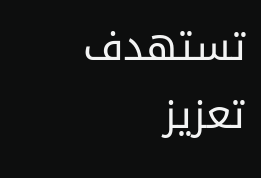تستهدف تعزيز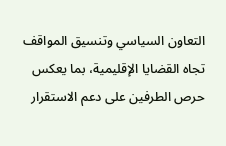التعاون السياسي وتنسيق المواقف تجاه القضايا الإقليمية، بما يعكس حرص الطرفين على دعم الاستقرار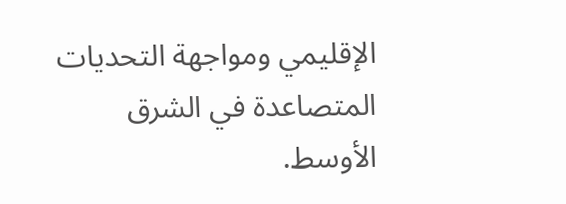الإقليمي ومواجهة التحديات المتصاعدة في الشرق الأوسط.